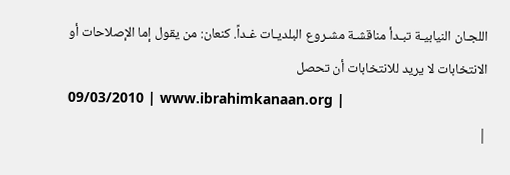اللجـان النيابيـة تبـدأ مناقشـة مشـروع البلديـات غـداً. كنعان: من يقول إما الإصلاحات أو الانتخابات لا يريد للانتخابات أن تحصل
09/03/2010 | www.ibrahimkanaan.org |
|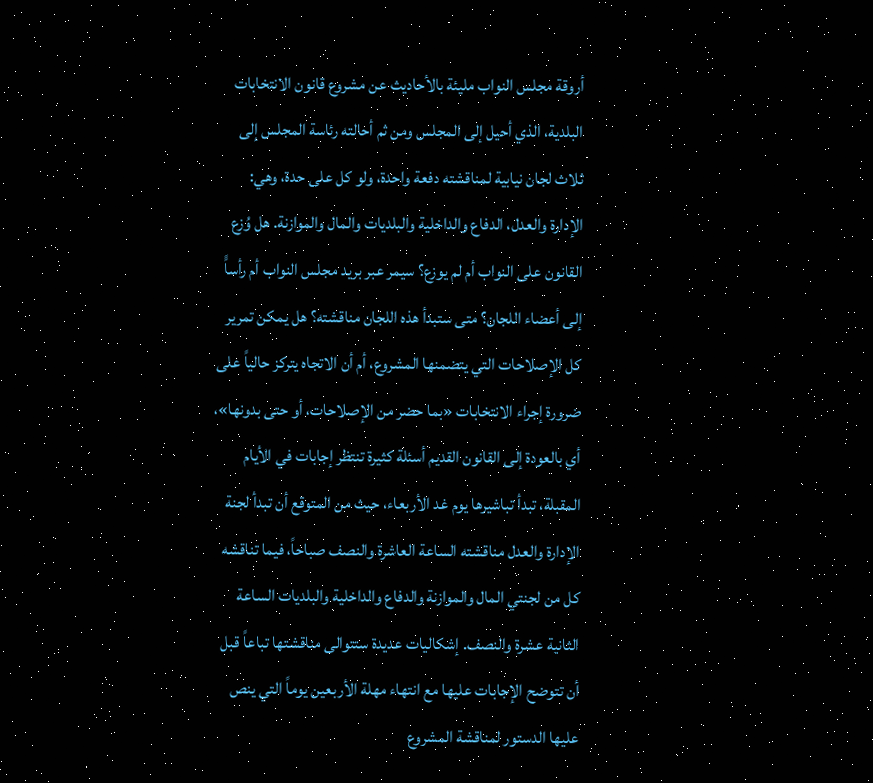أروقة مجلس النواب مليئة بالأحاديث عن مشروع قانون الانتخابات البلدية، الذي أحيل إلى المجلس ومن ثم أحالته رئاسة المجلس إلى ثلاث لجان نيابية لمناقشته دفعة واحدة، ولو كل على حدة، وهي: الإدارة والعدل، الدفاع والداخلية والبلديات والمال والموازنة. هل وُزع القانون على النواب أم لم يوزع؟ سيمر عبر بريد مجلس النواب أم رأساًَ إلى أعضاء اللجان؟ متى ستبدأ هذه اللجان مناقشته؟ هل يمكن تمرير كل الإصلاحات التي يتضمنها المشروع، أم أن الاتجاه يتركز حالياً على ضرورة إجراء الانتخابات «بما حضر من الإصلاحات، أو حتى بدونها»، أي بالعودة إلى القانون القديم أسئلة كثيرة تنتظر إجابات في الأيام المقبلة، تبدأ تباشيرها يوم غد الأربعاء، حيث من المتوقع أن تبدأ لجنة الإدارة والعدل مناقشته الساعة العاشرة والنصف صباحاً، فيما تناقشه كل من لجنتي المال والموازنة والدفاع والداخلية والبلديات الساعة الثانية عشرة والنصف. إشكاليات عديدة ستتوالى مناقشتها تباعاً قبل أن تتوضح الإجابات عليها مع انتهاء مهلة الأربعين يوماً التي ينص عليها الدستور لمناقشة المشروع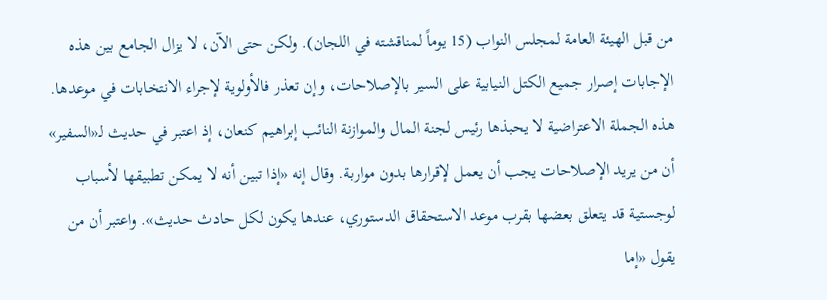من قبل الهيئة العامة لمجلس النواب (15 يوماً لمناقشته في اللجان). ولكن حتى الآن، لا يزال الجامع بين هذه الإجابات إصرار جميع الكتل النيابية على السير بالإصلاحات، وإن تعذر فالأولوية لإجراء الانتخابات في موعدها. هذه الجملة الاعتراضية لا يحبذها رئيس لجنة المال والموازنة النائب إبراهيم كنعان، إذ اعتبر في حديث لـ«السفير» أن من يريد الإصلاحات يجب أن يعمل لإقرارها بدون مواربة. وقال إنه «إذا تبين أنه لا يمكن تطبيقها لأسباب لوجستية قد يتعلق بعضها بقرب موعد الاستحقاق الدستوري، عندها يكون لكل حادث حديث». واعتبر أن من يقول «إما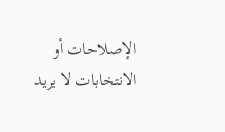الإصلاحات أو الانتخابات لا يريد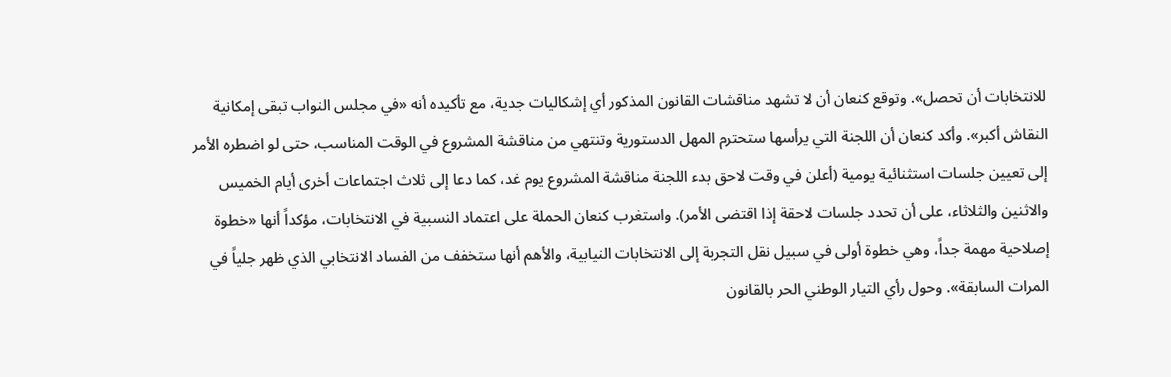للانتخابات أن تحصل». وتوقع كنعان أن لا تشهد مناقشات القانون المذكور أي إشكاليات جدية، مع تأكيده أنه «في مجلس النواب تبقى إمكانية النقاش أكبر». وأكد كنعان أن اللجنة التي يرأسها ستحترم المهل الدستورية وتنتهي من مناقشة المشروع في الوقت المناسب، حتى لو اضطره الأمر إلى تعيين جلسات استثنائية يومية (أعلن في وقت لاحق بدء اللجنة مناقشة المشروع يوم غد، كما دعا إلى ثلاث اجتماعات أخرى أيام الخميس والاثنين والثلاثاء، على أن تحدد جلسات لاحقة إذا اقتضى الأمر). واستغرب كنعان الحملة على اعتماد النسبية في الانتخابات، مؤكداً أنها «خطوة إصلاحية مهمة جداً، وهي خطوة أولى في سبيل نقل التجربة إلى الانتخابات النيابية، والأهم أنها ستخفف من الفساد الانتخابي الذي ظهر جلياً في المرات السابقة». وحول رأي التيار الوطني الحر بالقانون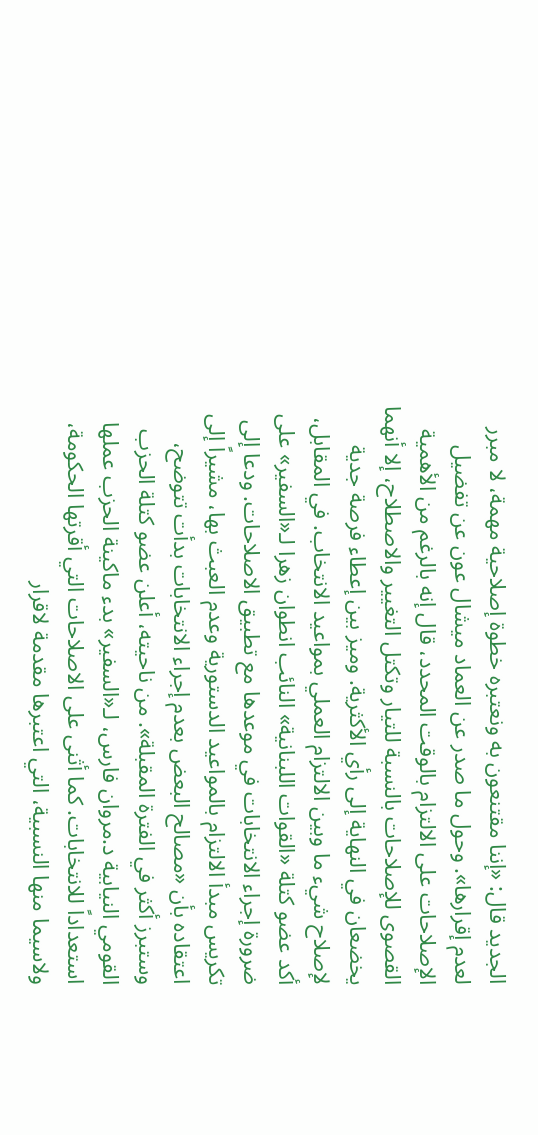الجديد قال: «إننا مقتنعون به ونعتبره خطوة إصلاحية مهمة، لا مبرر لعدم إقرارها». وحول ما صدر عن العماد ميشال عون عن تفضيل الإصلاحات على الالتزام بالوقت المحدد، قال إنه بالرغم من الأهمية القصوى للإصلاحات بالنسبة للتيار وتكتل التغيير والاصطلاح، إلا أنهما يخضعان في النهاية إلى رأي الأكثرية. وميز بين إعطاء فرصة جدية لإصلاح شيء ما وبين الالتزام العملي بمواعيد الانتخاب. في المقابل، أكد عضو كتلة «القوات اللبنانية» النائب انطوان زهرا لـ«السفير» على ضرورة إجراء الانتخابات في موعدها مع تطبيق الاصلاحات. ودعا إلى تكريس مبدأ الالتزام بالمواعيد الدستورية وعدم العبث بها، مشيراً إلى اعتقاده بأن «مصالح البعض بعدم إجراء الانتخابات بدأت تتوضح، وستبرز أكثر في الفترة المقبلة». من ناحيته، أعلن عضو كتلة الحزب القومي النيابية د.مروان فارس، لـ«السفير» بدء ماكينة الحزب عملها استعداداً للانتخابات. كما أثنى على الاصلاحات التي أقرتها الحكومة، ولاسيما منها النسبية، التي اعتبرها مقدمة لاقرار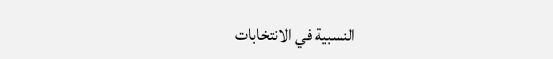النسبية في الانتخابات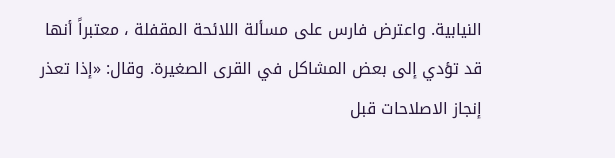النيابية. واعترض فارس على مسألة اللائحة المقفلة ، معتبراً أنها قد تؤدي إلى بعض المشاكل في القرى الصغيرة. وقال: «إذا تعذر إنجاز الاصلاحات قبل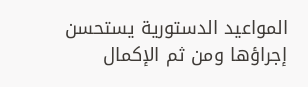المواعيد الدستورية يستحسن إجراؤها ومن ثم الإكمال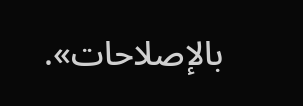بالإصلاحات».